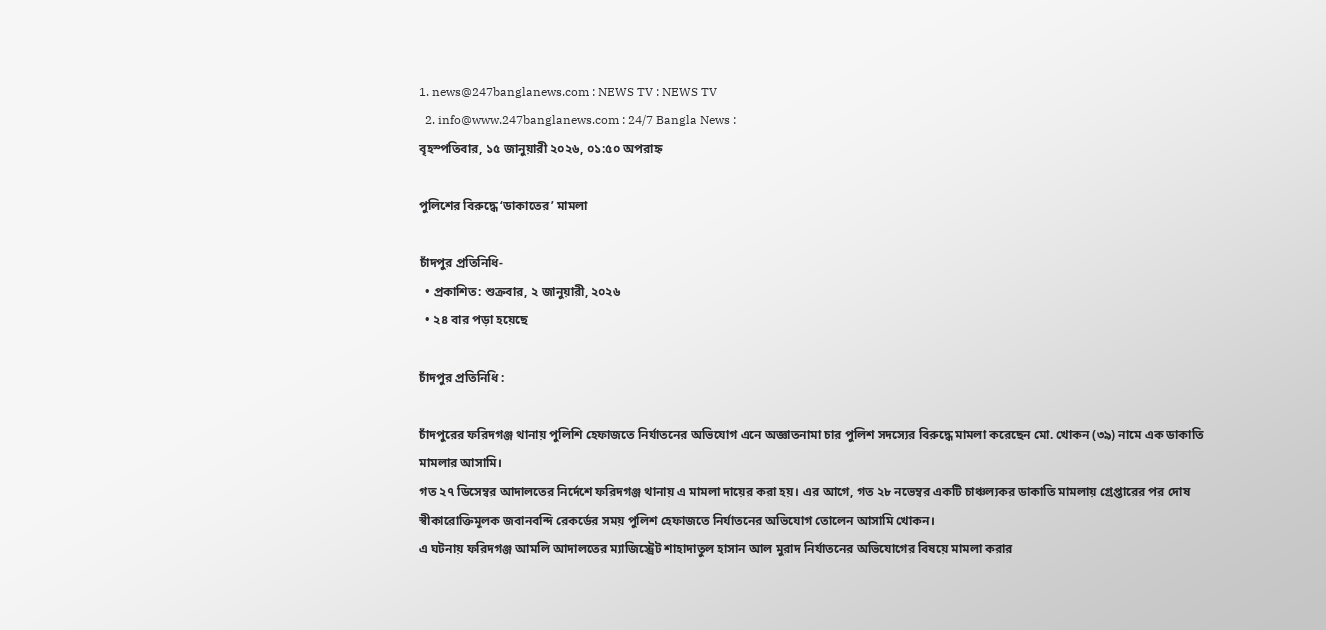1. news@247banglanews.com : NEWS TV : NEWS TV
  2. info@www.247banglanews.com : 24/7 Bangla News :
বৃহস্পতিবার, ১৫ জানুয়ারী ২০২৬, ০১:৫০ অপরাহ্ন

পুলিশের বিরুদ্ধে ‘ডাকাতের’ মামলা

চাঁদপুর প্রতিনিধি-
  • প্রকাশিত: শুক্রবার, ২ জানুয়ারী, ২০২৬
  • ২৪ বার পড়া হয়েছে

চাঁদপুর প্রতিনিধি :

চাঁদপুরের ফরিদগঞ্জ থানায় পুলিশি হেফাজতে নির্যাতনের অভিযোগ এনে অজ্ঞাতনামা চার পুলিশ সদস্যের বিরুদ্ধে মামলা করেছেন মো. খোকন (৩৯) নামে এক ডাকাতি মামলার আসামি।
গত ২৭ ডিসেম্বর আদালতের নির্দেশে ফরিদগঞ্জ থানায় এ মামলা দায়ের করা হয়। এর আগে, গত ২৮ নভেম্বর একটি চাঞ্চল্যকর ডাকাতি মামলায় গ্রেপ্তারের পর দোষ স্বীকারোক্তিমূলক জবানবন্দি রেকর্ডের সময় পুলিশ হেফাজতে নির্যাতনের অভিযোগ তোলেন আসামি খোকন।
এ ঘটনায় ফরিদগঞ্জ আমলি আদালতের ম্যাজিস্ট্রেট শাহাদাতুল হাসান আল মুরাদ নির্যাতনের অভিযোগের বিষয়ে মামলা করার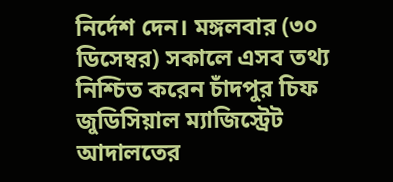নির্দেশ দেন। মঙ্গলবার (৩০ ডিসেম্বর) সকালে এসব তথ্য নিশ্চিত করেন চাঁদপুর চিফ জুডিসিয়াল ম্যাজিস্ট্রেট আদালতের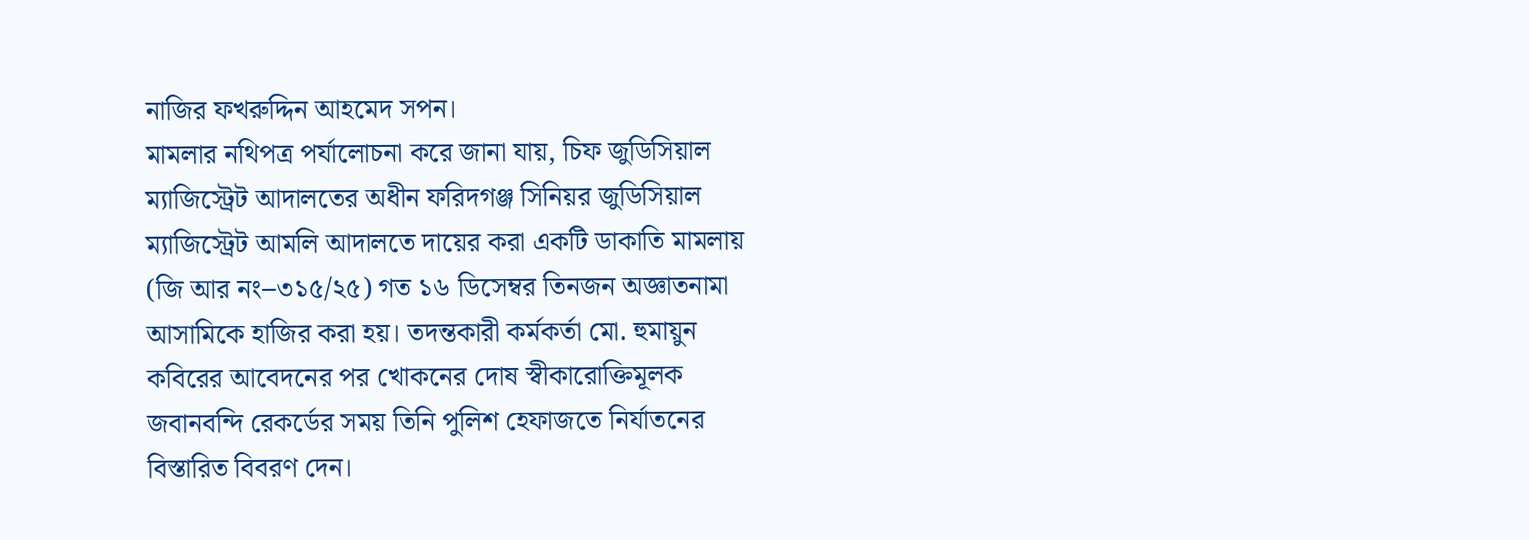নাজির ফখরুদ্দিন আহমেদ সপন।
মামলার নথিপত্র পর্যালোচনা করে জানা যায়, চিফ জুডিসিয়াল ম্যাজিস্ট্রেট আদালতের অধীন ফরিদগঞ্জ সিনিয়র জুডিসিয়াল ম্যাজিস্ট্রেট আমলি আদালতে দায়ের করা একটি ডাকাতি মামলায় (জি আর নং–৩১৫/২৫) গত ১৬ ডিসেম্বর তিনজন অজ্ঞাতনামা আসামিকে হাজির করা হয়। তদন্তকারী কর্মকর্তা মো. হুমায়ুন কবিরের আবেদনের পর খোকনের দোষ স্বীকারোক্তিমূলক জবানবন্দি রেকর্ডের সময় তিনি পুলিশ হেফাজতে নির্যাতনের বিস্তারিত বিবরণ দেন।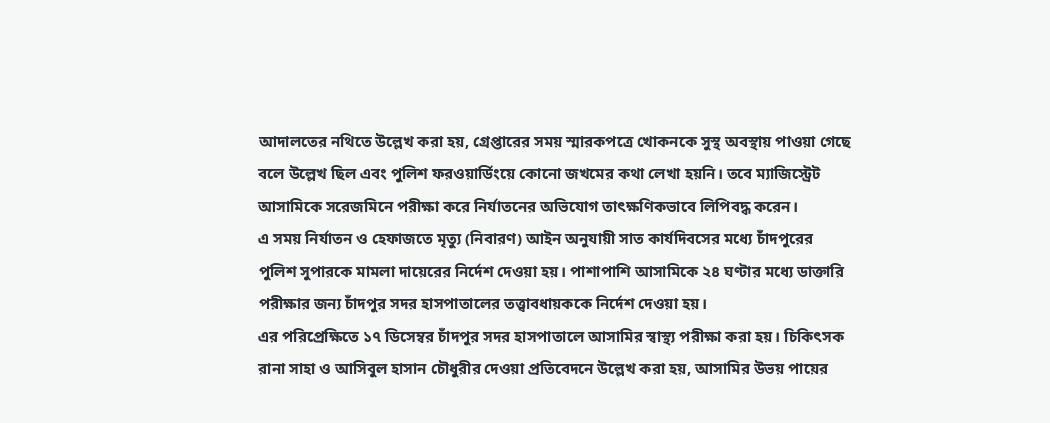আদালতের নথিতে উল্লেখ করা হয়, গ্রেপ্তারের সময় স্মারকপত্রে খোকনকে সুস্থ অবস্থায় পাওয়া গেছে বলে উল্লেখ ছিল এবং পুলিশ ফরওয়ার্ডিংয়ে কোনো জখমের কথা লেখা হয়নি। তবে ম্যাজিস্ট্রেট আসামিকে সরেজমিনে পরীক্ষা করে নির্যাতনের অভিযোগ তাৎক্ষণিকভাবে লিপিবদ্ধ করেন।
এ সময় নির্যাতন ও হেফাজতে মৃত্যু (নিবারণ) আইন অনুযায়ী সাত কার্যদিবসের মধ্যে চাঁদপুরের পুলিশ সুপারকে মামলা দায়েরের নির্দেশ দেওয়া হয়। পাশাপাশি আসামিকে ২৪ ঘণ্টার মধ্যে ডাক্তারি পরীক্ষার জন্য চাঁদপুর সদর হাসপাতালের তত্ত্বাবধায়ককে নির্দেশ দেওয়া হয়।
এর পরিপ্রেক্ষিতে ১৭ ডিসেম্বর চাঁদপুর সদর হাসপাতালে আসামির স্বাস্থ্য পরীক্ষা করা হয়। চিকিৎসক রানা সাহা ও আসিবুল হাসান চৌধুরীর দেওয়া প্রতিবেদনে উল্লেখ করা হয়, আসামির উভয় পায়ের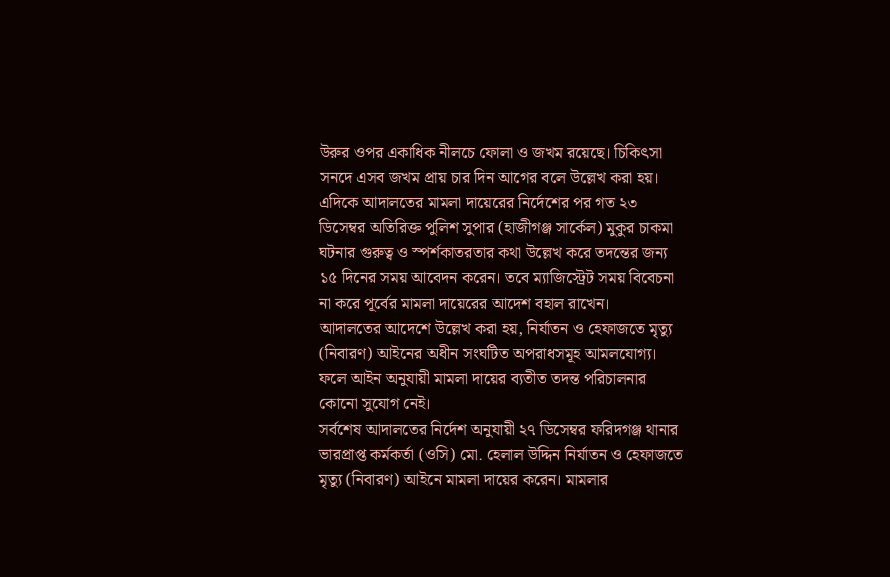উরুর ওপর একাধিক নীলচে ফোলা ও জখম রয়েছে। চিকিৎসা সনদে এসব জখম প্রায় চার দিন আগের বলে উল্লেখ করা হয়।
এদিকে আদালতের মামলা দায়েরের নির্দেশের পর গত ২৩ ডিসেম্বর অতিরিক্ত পুলিশ সুপার (হাজীগঞ্জ সার্কেল) মুকুর চাকমা ঘটনার গুরুত্ব ও স্পর্শকাতরতার কথা উল্লেখ করে তদন্তের জন্য ১৫ দিনের সময় আবেদন করেন। তবে ম্যাজিস্ট্রেট সময় বিবেচনা না করে পূর্বের মামলা দায়েরের আদেশ বহাল রাখেন।
আদালতের আদেশে উল্লেখ করা হয়, নির্যাতন ও হেফাজতে মৃত্যু (নিবারণ) আইনের অধীন সংঘটিত অপরাধসমূহ আমলযোগ্য। ফলে আইন অনুযায়ী মামলা দায়ের ব্যতীত তদন্ত পরিচালনার কোনো সুযোগ নেই।
সর্বশেষ আদালতের নির্দেশ অনুযায়ী ২৭ ডিসেম্বর ফরিদগঞ্জ থানার ভারপ্রাপ্ত কর্মকর্তা (ওসি) মো. হেলাল উদ্দিন নির্যাতন ও হেফাজতে মৃত্যু (নিবারণ) আইনে মামলা দায়ের করেন। মামলার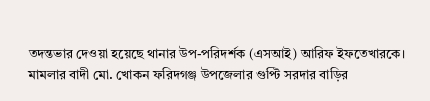তদন্তভার দেওয়া হয়েছে থানার উপ-পরিদর্শক (এসআই) আরিফ ইফতেখারকে।
মামলার বাদী মো. খোকন ফরিদগঞ্জ উপজেলার গুপ্টি সরদার বাড়ির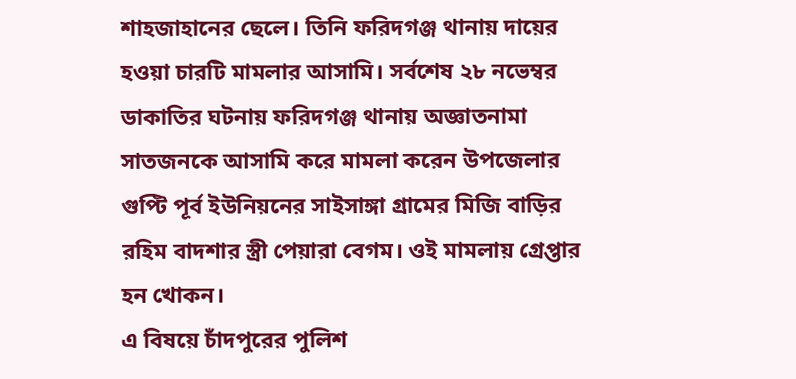শাহজাহানের ছেলে। তিনি ফরিদগঞ্জ থানায় দায়ের হওয়া চারটি মামলার আসামি। সর্বশেষ ২৮ নভেম্বর ডাকাতির ঘটনায় ফরিদগঞ্জ থানায় অজ্ঞাতনামা সাতজনকে আসামি করে মামলা করেন উপজেলার গুপ্টি পূর্ব ইউনিয়নের সাইসাঙ্গা গ্রামের মিজি বাড়ির রহিম বাদশার স্ত্রী পেয়ারা বেগম। ওই মামলায় গ্রেপ্তার হন খোকন।
এ বিষয়ে চাঁদপুরের পুলিশ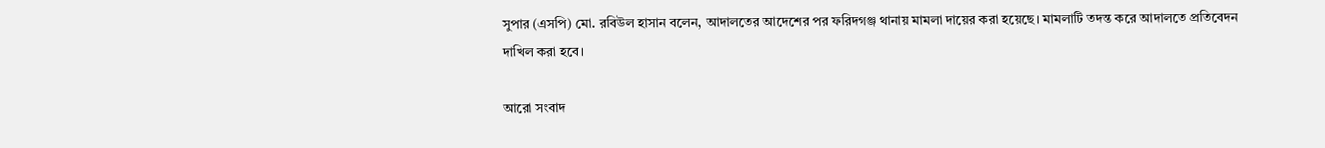সুপার (এসপি) মো. রবিউল হাসান বলেন, আদালতের আদেশের পর ফরিদগঞ্জ থানায় মামলা দায়ের করা হয়েছে। মামলাটি তদন্ত করে আদালতে প্রতিবেদন দাখিল করা হবে।

আরো সংবাদ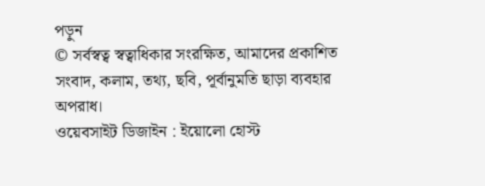পড়ুন
© সর্বস্বত্ব স্বত্বাধিকার সংরক্ষিত, আমাদের প্রকাশিত সংবাদ, কলাম, তথ্য, ছবি, পূর্বানুমতি ছাড়া ব্যবহার অপরাধ।
ওয়েবসাইট ডিজাইন : ইয়োলো হোস্ট